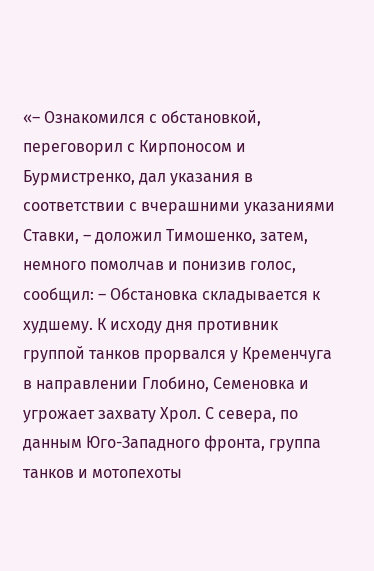«– Ознакомился с обстановкой, переговорил с Кирпоносом и Бурмистренко, дал указания в соответствии с вчерашними указаниями Ставки, – доложил Тимошенко, затем, немного помолчав и понизив голос, сообщил: – Обстановка складывается к худшему. К исходу дня противник группой танков прорвался у Кременчуга в направлении Глобино, Семеновка и угрожает захвату Хрол. С севера, по данным Юго-Западного фронта, группа танков и мотопехоты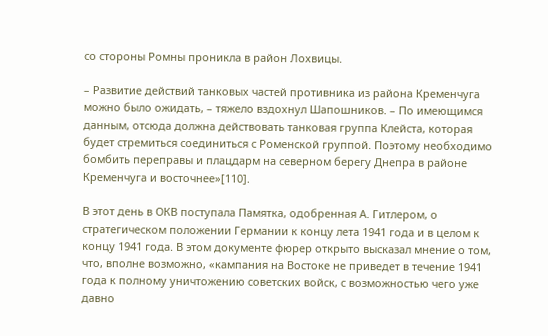со стороны Ромны проникла в район Лохвицы.

– Развитие действий танковых частей противника из района Кременчуга можно было ожидать, – тяжело вздохнул Шапошников. – По имеющимся данным, отсюда должна действовать танковая группа Клейста, которая будет стремиться соединиться с Роменской группой. Поэтому необходимо бомбить переправы и плацдарм на северном берегу Днепра в районе Кременчуга и восточнее»[110].

В этот день в ОКВ поступала Памятка, одобренная А. Гитлером, о стратегическом положении Германии к концу лета 1941 года и в целом к концу 1941 года. В этом документе фюрер открыто высказал мнение о том, что, вполне возможно, «кампания на Востоке не приведет в течение 1941 года к полному уничтожению советских войск, с возможностью чего уже давно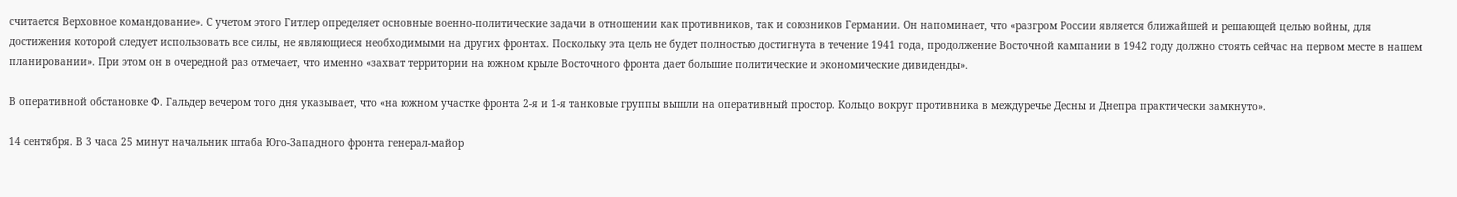считается Верховное командование». С учетом этого Гитлер определяет основные военно-политические задачи в отношении как противников, так и союзников Германии. Он напоминает, что «разгром России является ближайшей и решающей целью войны, для достижения которой следует использовать все силы, не являющиеся необходимыми на других фронтах. Поскольку эта цель не будет полностью достигнута в течение 1941 года, продолжение Восточной кампании в 1942 году должно стоять сейчас на первом месте в нашем планировании». При этом он в очередной раз отмечает, что именно «захват территории на южном крыле Восточного фронта дает большие политические и экономические дивиденды».

В оперативной обстановке Ф. Гальдер вечером того дня указывает, что «на южном участке фронта 2-я и 1-я танковые группы вышли на оперативный простор. Кольцо вокруг противника в междуречье Десны и Днепра практически замкнуто».

14 сентября. В 3 часа 25 минут начальник штаба Юго-Западного фронта генерал-майор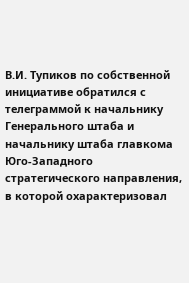В.И. Тупиков по собственной инициативе обратился с телеграммой к начальнику Генерального штаба и начальнику штаба главкома Юго-Западного стратегического направления, в которой охарактеризовал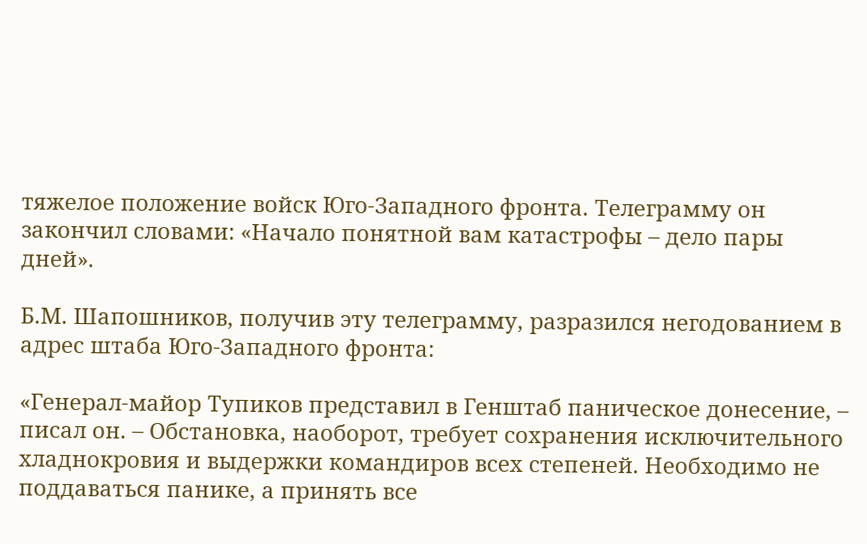тяжелое положение войск Юго-Западного фронта. Телеграмму он закончил словами: «Начало понятной вам катастрофы – дело пары дней».

Б.М. Шапошников, получив эту телеграмму, разразился негодованием в адрес штаба Юго-Западного фронта:

«Генерал-майор Тупиков представил в Генштаб паническое донесение, – писал он. – Обстановка, наоборот, требует сохранения исключительного хладнокровия и выдержки командиров всех степеней. Необходимо не поддаваться панике, а принять все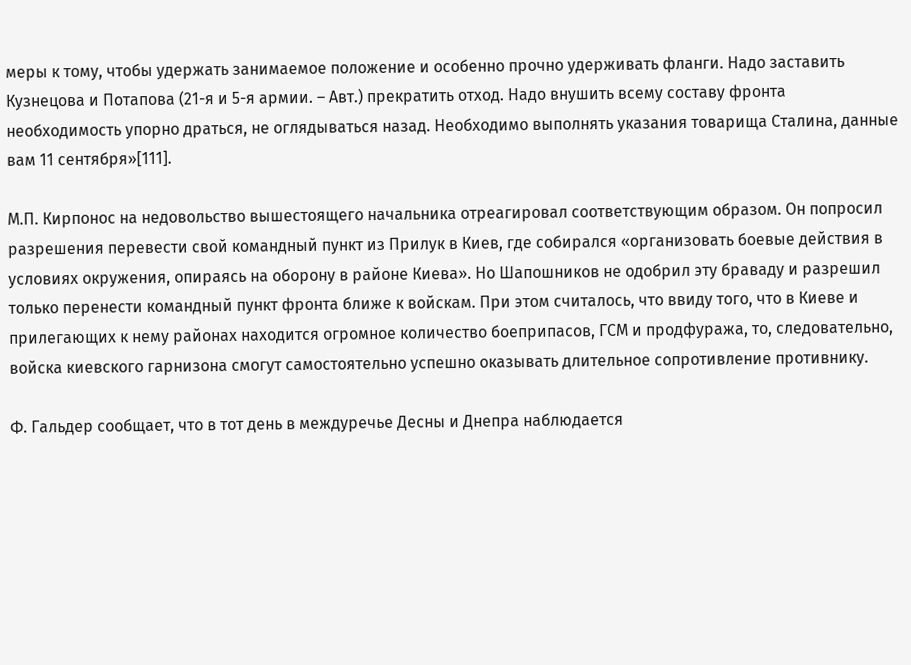меры к тому, чтобы удержать занимаемое положение и особенно прочно удерживать фланги. Надо заставить Кузнецова и Потапова (21-я и 5-я армии. – Авт.) прекратить отход. Надо внушить всему составу фронта необходимость упорно драться, не оглядываться назад. Необходимо выполнять указания товарища Сталина, данные вам 11 сентября»[111].

М.П. Кирпонос на недовольство вышестоящего начальника отреагировал соответствующим образом. Он попросил разрешения перевести свой командный пункт из Прилук в Киев, где собирался «организовать боевые действия в условиях окружения, опираясь на оборону в районе Киева». Но Шапошников не одобрил эту браваду и разрешил только перенести командный пункт фронта ближе к войскам. При этом считалось, что ввиду того, что в Киеве и прилегающих к нему районах находится огромное количество боеприпасов, ГСМ и продфуража, то, следовательно, войска киевского гарнизона смогут самостоятельно успешно оказывать длительное сопротивление противнику.

Ф. Гальдер сообщает, что в тот день в междуречье Десны и Днепра наблюдается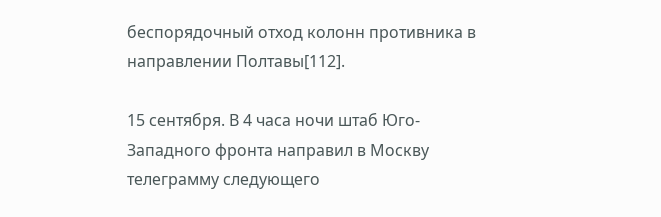беспорядочный отход колонн противника в направлении Полтавы[112].

15 сентября. В 4 часа ночи штаб Юго-Западного фронта направил в Москву телеграмму следующего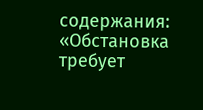содержания: «Обстановка требует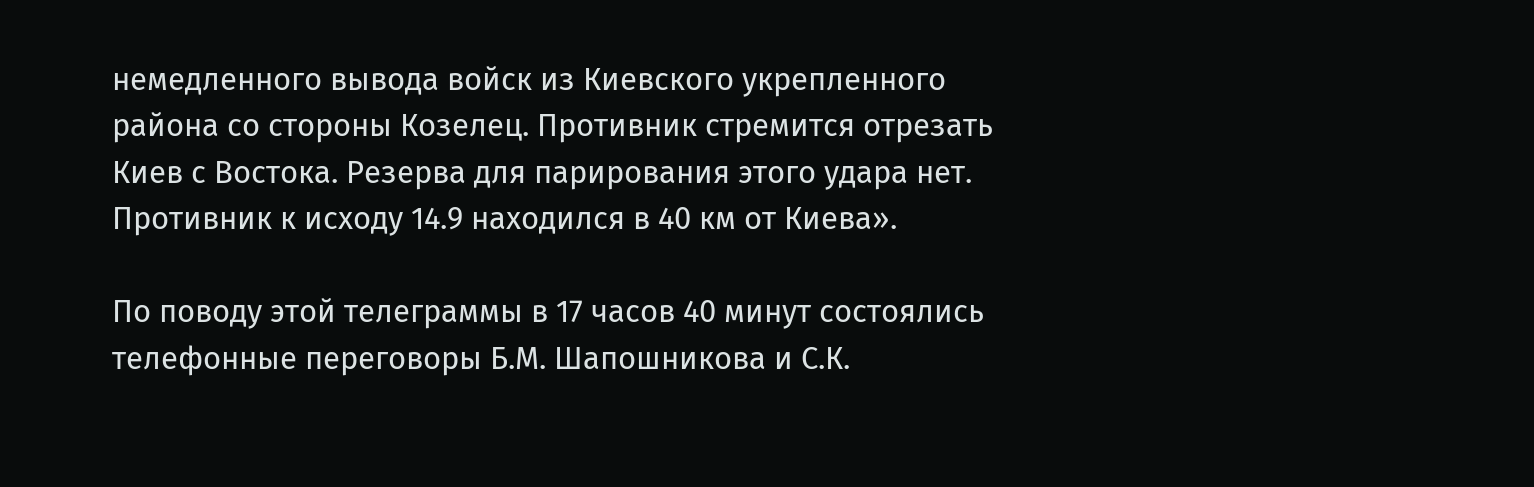немедленного вывода войск из Киевского укрепленного района со стороны Козелец. Противник стремится отрезать Киев с Востока. Резерва для парирования этого удара нет. Противник к исходу 14.9 находился в 40 км от Киева».

По поводу этой телеграммы в 17 часов 40 минут состоялись телефонные переговоры Б.М. Шапошникова и С.К.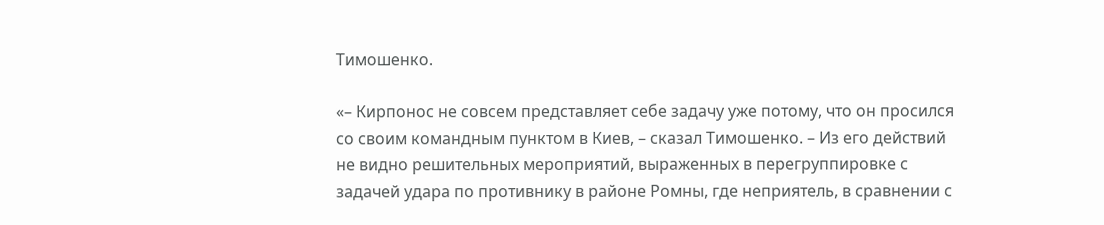Тимошенко.

«– Кирпонос не совсем представляет себе задачу уже потому, что он просился со своим командным пунктом в Киев, – сказал Тимошенко. – Из его действий не видно решительных мероприятий, выраженных в перегруппировке с задачей удара по противнику в районе Ромны, где неприятель, в сравнении с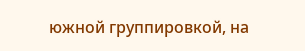южной группировкой, на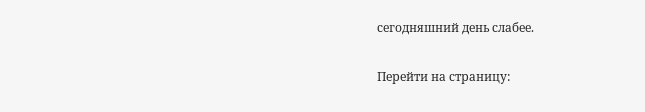сегодняшний день слабее.

Перейти на страницу: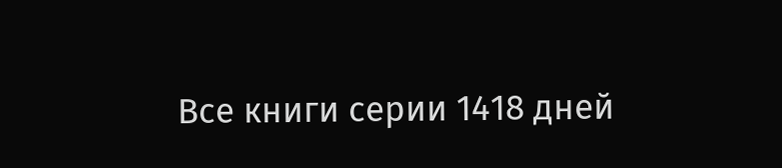Все книги серии 1418 дней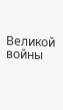Великой войны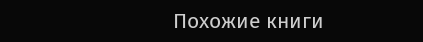Похожие книги